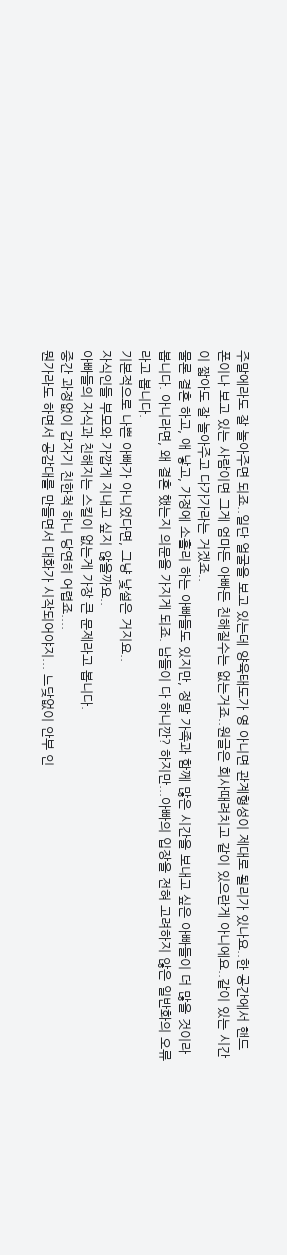주말에라도 잘 놀아주면 되죠..일단 얼굴을 보고 있는데 양육태도가 영 아니면 관계형성이 제대로 될리가 있나요..한 공간에서 핸드폰이나 보고 있는 사람이면 그게 엄마든 아빠든 친해질수는 없는거죠..원글은 회사때려치고 같이 있으란게 아니에요..같이 있는 시간이 짧아도 잘 놀아주고 다가가라는 거겠죠..
물론 결혼 하고, 애 낳고, 가정에 소흘리 하는 아빠들도 있지만, 정말 가족과 함께 많은 시간을 보내고 싶은 아빠들이 더 많을 것이라 봅니다. 아니라면, 왜 결혼 했는지 의문을 가지게 되죠. 남들이 다 하니깐? 하지만...아빠의 입장을 전혀 고려하지 않은 일반화의 오류라고 봅니다.
기본적으로 나쁜 아빠가 아니었다면, 그냥 낯설은 거지요..
자식인들 부모와 가깝게 지내고 싶지 않을까요..
아빠들의 자식과 친해지는 스킬이 없는게 가장 큰 문제라고 봅니다.
중간 과정없이 갑자기 친한척 하니 당연히 어렵죠....
뭔가라도 하면서 공감대를 만들면서 대화가 시작되어야지... 느닺없이 안부 인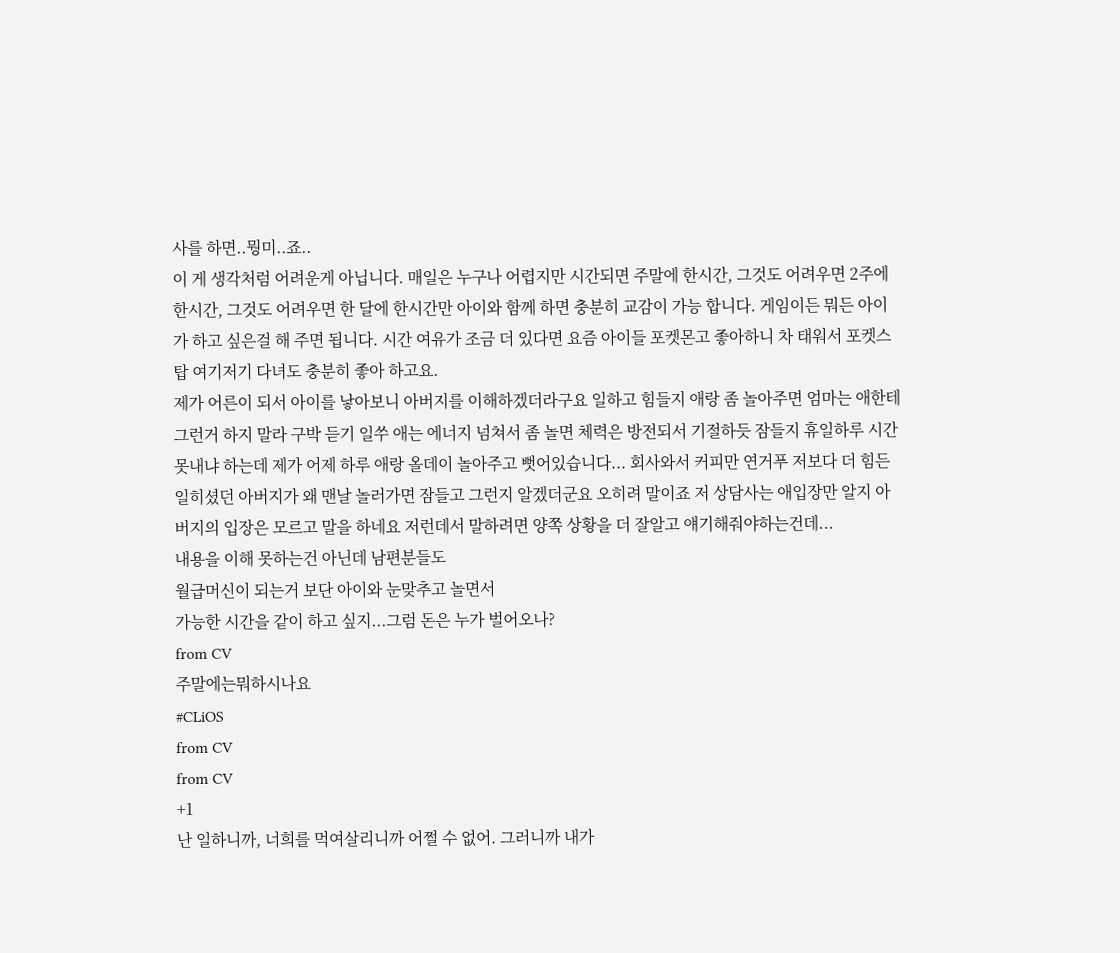사를 하면..뭥미..죠..
이 게 생각처럼 어려운게 아닙니다. 매일은 누구나 어렵지만 시간되면 주말에 한시간, 그것도 어려우면 2주에 한시간, 그것도 어려우면 한 달에 한시간만 아이와 함께 하면 충분히 교감이 가능 합니다. 게임이든 뭐든 아이가 하고 싶은걸 해 주면 됩니다. 시간 여유가 조금 더 있다면 요즘 아이들 포켓몬고 좋아하니 차 태워서 포켓스탑 여기저기 다녀도 충분히 좋아 하고요.
제가 어른이 되서 아이를 낳아보니 아버지를 이해하겠더라구요 일하고 힘들지 애랑 좀 놀아주면 엄마는 애한테 그런거 하지 말라 구박 듣기 일쑤 애는 에너지 넘쳐서 좀 놀면 체력은 방전되서 기절하듯 잠들지 휴일하루 시간 못내냐 하는데 제가 어제 하루 애랑 올데이 놀아주고 뻣어있습니다... 회사와서 커피만 연거푸 저보다 더 힘든 일히셨던 아버지가 왜 맨날 놀러가면 잠들고 그런지 알겠더군요 오히려 말이죠 저 상담사는 애입장만 알지 아버지의 입장은 모르고 말을 하네요 저런데서 말하려면 양쪽 상황을 더 잘알고 얘기해줘야하는건데...
내용을 이해 못하는건 아닌데 남편분들도
월급머신이 되는거 보단 아이와 눈맞추고 놀면서
가능한 시간을 같이 하고 싶지...그럼 돈은 누가 벌어오나?
from CV
주말에는뭐하시나요
#CLiOS
from CV
from CV
+1
난 일하니까, 너희를 먹여살리니까 어쩔 수 없어. 그러니까 내가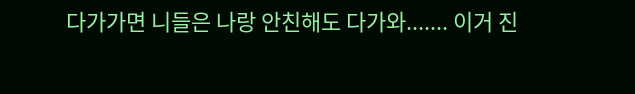다가가면 니들은 나랑 안친해도 다가와....... 이거 진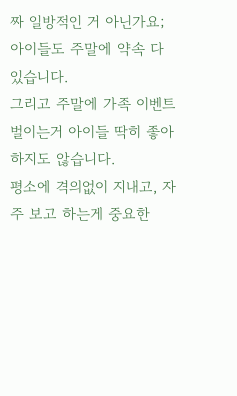짜 일방적인 거 아닌가요;
아이들도 주말에 약속 다 있습니다.
그리고 주말에 가족 이벤트 벌이는거 아이들 딱히 좋아하지도 않습니다.
평소에 격의없이 지내고, 자주 보고 하는게 중요한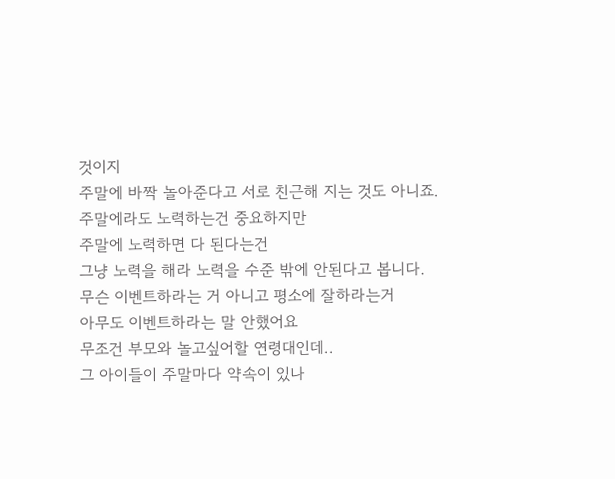것이지
주말에 바짝 놀아준다고 서로 친근해 지는 것도 아니죠.
주말에라도 노력하는건 중요하지만
주말에 노력하면 다 된다는건
그냥 노력을 해라 노력을 수준 밖에 안된다고 봅니다.
무슨 이벤트하라는 거 아니고 평소에 잘하라는거
아무도 이벤트하라는 말 안했어요
무조건 부모와 놀고싶어할 연령대인데..
그 아이들이 주말마다 약속이 있나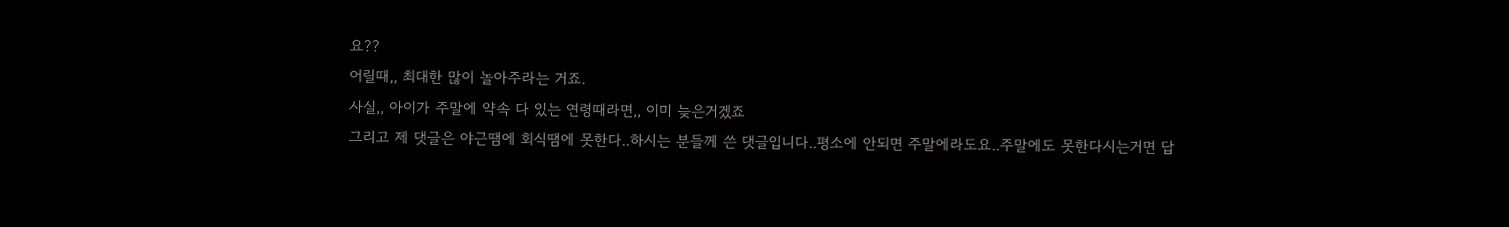요??
어릴때,, 최대한 많이 놀아주라는 거죠.
사실,, 아이가 주말에 약속 다 있는 연령때라면,, 이미 늦은거겠죠
그리고 제 댓글은 야근땜에 회식땜에 못한다..하시는 분들께 쓴 댓글입니다..평소에 안되면 주말에라도요..주말에도 못한다시는거면 답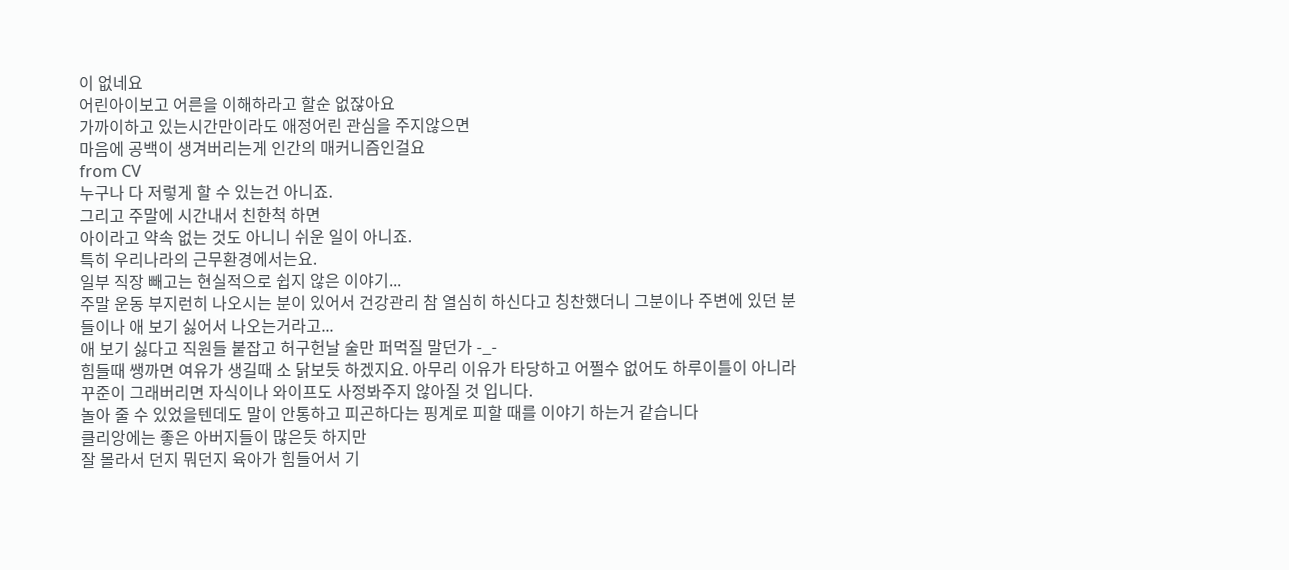이 없네요
어린아이보고 어른을 이해하라고 할순 없잖아요
가까이하고 있는시간만이라도 애정어린 관심을 주지않으면
마음에 공백이 생겨버리는게 인간의 매커니즘인걸요
from CV
누구나 다 저렇게 할 수 있는건 아니죠.
그리고 주말에 시간내서 친한척 하면
아이라고 약속 없는 것도 아니니 쉬운 일이 아니죠.
특히 우리나라의 근무환경에서는요.
일부 직장 빼고는 현실적으로 쉽지 않은 이야기...
주말 운동 부지런히 나오시는 분이 있어서 건강관리 참 열심히 하신다고 칭찬했더니 그분이나 주변에 있던 분들이나 애 보기 싫어서 나오는거라고...
애 보기 싫다고 직원들 붙잡고 허구헌날 술만 퍼먹질 말던가 -_-
힘들때 쌩까면 여유가 생길때 소 닭보듯 하겠지요. 아무리 이유가 타당하고 어쩔수 없어도 하루이틀이 아니라 꾸준이 그래버리면 자식이나 와이프도 사정봐주지 않아질 것 입니다.
놀아 줄 수 있었을텐데도 말이 안통하고 피곤하다는 핑계로 피할 때를 이야기 하는거 같습니다
클리앙에는 좋은 아버지들이 많은듯 하지만
잘 몰라서 던지 뭐던지 육아가 힘들어서 기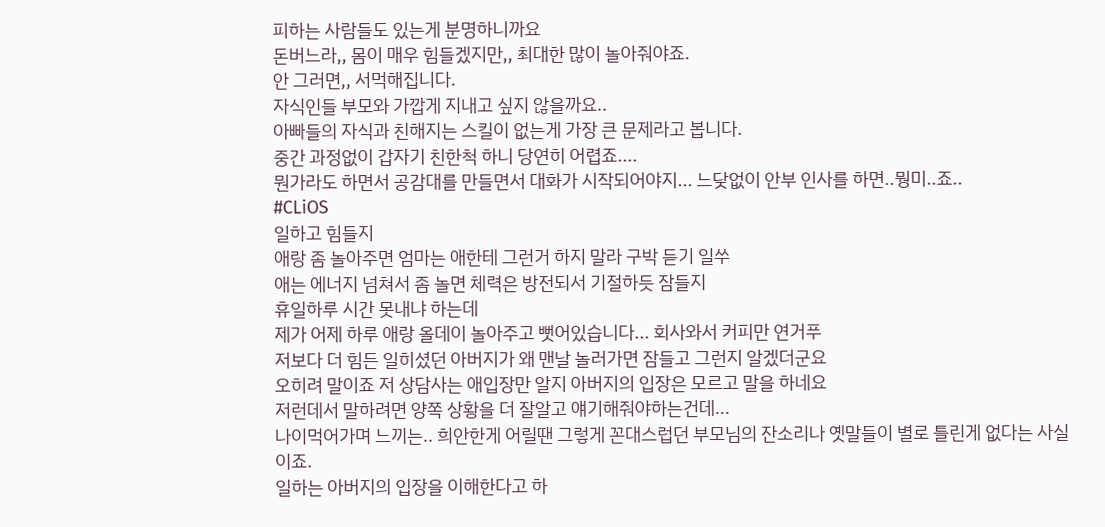피하는 사람들도 있는게 분명하니까요
돈버느라,, 몸이 매우 힘들겠지만,, 최대한 많이 놀아줘야죠.
안 그러면,, 서먹해집니다.
자식인들 부모와 가깝게 지내고 싶지 않을까요..
아빠들의 자식과 친해지는 스킬이 없는게 가장 큰 문제라고 봅니다.
중간 과정없이 갑자기 친한척 하니 당연히 어렵죠....
뭔가라도 하면서 공감대를 만들면서 대화가 시작되어야지... 느닺없이 안부 인사를 하면..뭥미..죠..
#CLiOS
일하고 힘들지
애랑 좀 놀아주면 엄마는 애한테 그런거 하지 말라 구박 듣기 일쑤
애는 에너지 넘쳐서 좀 놀면 체력은 방전되서 기절하듯 잠들지
휴일하루 시간 못내냐 하는데
제가 어제 하루 애랑 올데이 놀아주고 뻣어있습니다... 회사와서 커피만 연거푸
저보다 더 힘든 일히셨던 아버지가 왜 맨날 놀러가면 잠들고 그런지 알겠더군요
오히려 말이죠 저 상담사는 애입장만 알지 아버지의 입장은 모르고 말을 하네요
저런데서 말하려면 양쪽 상황을 더 잘알고 얘기해줘야하는건데...
나이먹어가며 느끼는.. 희안한게 어릴땐 그렇게 꼰대스럽던 부모님의 잔소리나 옛말들이 별로 틀린게 없다는 사실이죠.
일하는 아버지의 입장을 이해한다고 하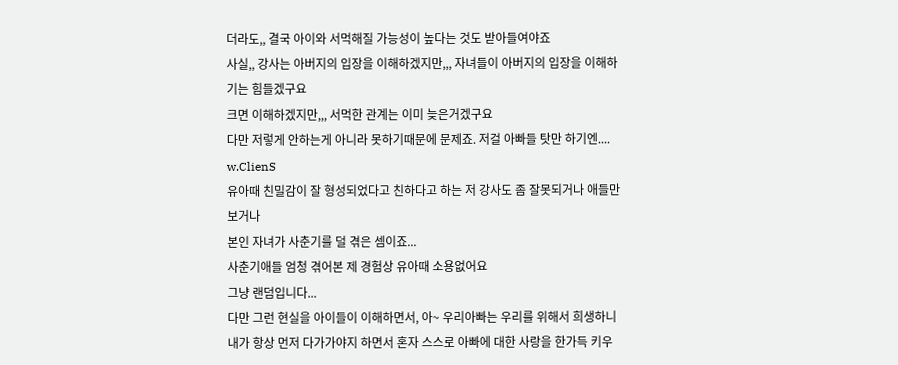더라도,, 결국 아이와 서먹해질 가능성이 높다는 것도 받아들여야죠
사실,, 강사는 아버지의 입장을 이해하겠지만,,, 자녀들이 아버지의 입장을 이해하기는 힘들겠구요
크면 이해하겠지만,,, 서먹한 관계는 이미 늦은거겠구요
다만 저렇게 안하는게 아니라 못하기때문에 문제죠. 저걸 아빠들 탓만 하기엔....
w.ClienS
유아때 친밀감이 잘 형성되었다고 친하다고 하는 저 강사도 좀 잘못되거나 애들만 보거나
본인 자녀가 사춘기를 덜 겪은 셈이죠...
사춘기애들 엄청 겪어본 제 경험상 유아때 소용없어요
그냥 랜덤입니다...
다만 그런 현실을 아이들이 이해하면서, 아~ 우리아빠는 우리를 위해서 희생하니 내가 항상 먼저 다가가야지 하면서 혼자 스스로 아빠에 대한 사랑을 한가득 키우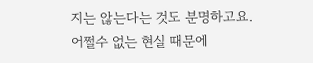지는 않는다는 것도 분명하고요.
어쩔수 없는 현실 때문에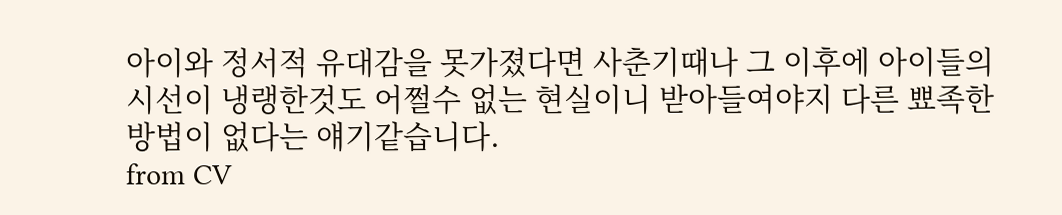아이와 정서적 유대감을 못가졌다면 사춘기때나 그 이후에 아이들의 시선이 냉랭한것도 어쩔수 없는 현실이니 받아들여야지 다른 뾰족한 방법이 없다는 얘기같습니다.
from CV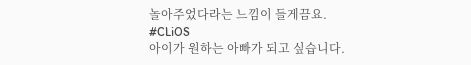놀아주었다라는 느낌이 들게끔요.
#CLiOS
아이가 원하는 아빠가 되고 싶습니다.